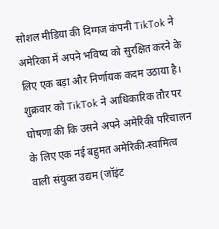सोशल मीडिया की दिग्गज कंपनी TikTok ने अमेरिका में अपने भविष्य को सुरक्षित करने के लिए एक बड़ा और निर्णायक कदम उठाया है। शुक्रवार को TikTok ने आधिकारिक तौर पर घोषणा की कि उसने अपने अमेरिकी परिचालन के लिए एक नई बहुमत अमेरिकी-स्वामित्व वाली संयुक्त उद्यम (जॉइंट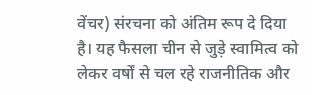वेंचर) संरचना को अंतिम रूप दे दिया है। यह फैसला चीन से जुड़े स्वामित्व को लेकर वर्षों से चल रहे राजनीतिक और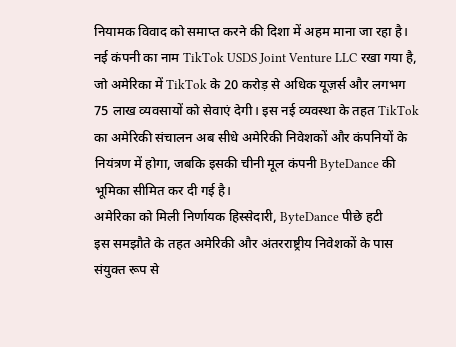नियामक विवाद को समाप्त करने की दिशा में अहम माना जा रहा है।
नई कंपनी का नाम TikTok USDS Joint Venture LLC रखा गया है, जो अमेरिका में TikTok के 20 करोड़ से अधिक यूज़र्स और लगभग 75 लाख व्यवसायों को सेवाएं देगी। इस नई व्यवस्था के तहत TikTok का अमेरिकी संचालन अब सीधे अमेरिकी निवेशकों और कंपनियों के नियंत्रण में होगा, जबकि इसकी चीनी मूल कंपनी ByteDance की भूमिका सीमित कर दी गई है।
अमेरिका को मिली निर्णायक हिस्सेदारी, ByteDance पीछे हटी
इस समझौते के तहत अमेरिकी और अंतरराष्ट्रीय निवेशकों के पास संयुक्त रूप से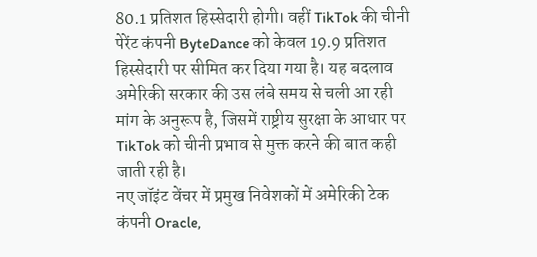80.1 प्रतिशत हिस्सेदारी होगी। वहीं TikTok की चीनी पेरेंट कंपनी ByteDance को केवल 19.9 प्रतिशत हिस्सेदारी पर सीमित कर दिया गया है। यह बदलाव अमेरिकी सरकार की उस लंबे समय से चली आ रही मांग के अनुरूप है, जिसमें राष्ट्रीय सुरक्षा के आधार पर TikTok को चीनी प्रभाव से मुक्त करने की बात कही जाती रही है।
नए जॉइंट वेंचर में प्रमुख निवेशकों में अमेरिकी टेक कंपनी Oracle,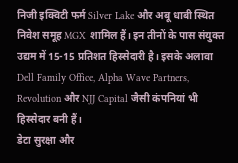निजी इक्विटी फर्म Silver Lake और अबू धाबी स्थित निवेश समूह MGX शामिल हैं। इन तीनों के पास संयुक्त उद्यम में 15-15 प्रतिशत हिस्सेदारी है। इसके अलावा Dell Family Office, Alpha Wave Partners, Revolution और NJJ Capital जैसी कंपनियां भी हिस्सेदार बनी हैं।
डेटा सुरक्षा और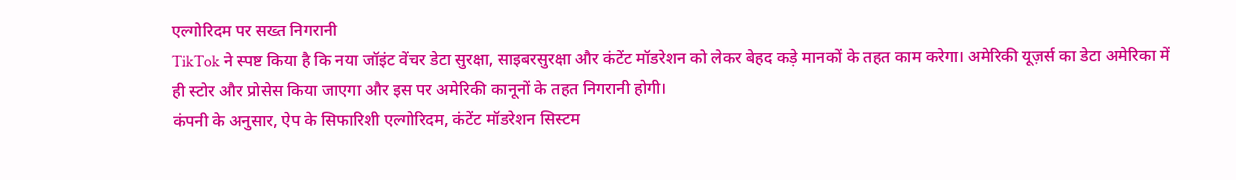एल्गोरिदम पर सख्त निगरानी
TikTok ने स्पष्ट किया है कि नया जॉइंट वेंचर डेटा सुरक्षा, साइबरसुरक्षा और कंटेंट मॉडरेशन को लेकर बेहद कड़े मानकों के तहत काम करेगा। अमेरिकी यूज़र्स का डेटा अमेरिका में ही स्टोर और प्रोसेस किया जाएगा और इस पर अमेरिकी कानूनों के तहत निगरानी होगी।
कंपनी के अनुसार, ऐप के सिफारिशी एल्गोरिदम, कंटेंट मॉडरेशन सिस्टम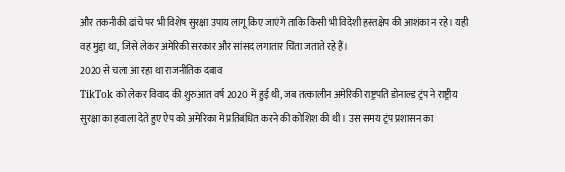और तकनीकी ढांचे पर भी विशेष सुरक्षा उपाय लागू किए जाएंगे ताकि किसी भी विदेशी हस्तक्षेप की आशंका न रहे। यही वह मुद्दा था, जिसे लेकर अमेरिकी सरकार और सांसद लगातार चिंता जताते रहे हैं।
2020 से चला आ रहा था राजनीतिक दबाव
TikTok को लेकर विवाद की शुरुआत वर्ष 2020 में हुई थी, जब तत्कालीन अमेरिकी राष्ट्रपति डोनाल्ड ट्रंप ने राष्ट्रीय सुरक्षा का हवाला देते हुए ऐप को अमेरिका में प्रतिबंधित करने की कोशिश की थी। उस समय ट्रंप प्रशासन का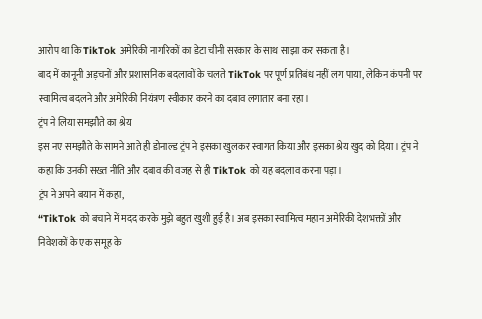आरोप था कि TikTok अमेरिकी नागरिकों का डेटा चीनी सरकार के साथ साझा कर सकता है।
बाद में कानूनी अड़चनों और प्रशासनिक बदलावों के चलते TikTok पर पूर्ण प्रतिबंध नहीं लग पाया, लेकिन कंपनी पर स्वामित्व बदलने और अमेरिकी नियंत्रण स्वीकार करने का दबाव लगातार बना रहा।
ट्रंप ने लिया समझौते का श्रेय
इस नए समझौते के सामने आते ही डोनाल्ड ट्रंप ने इसका खुलकर स्वागत किया और इसका श्रेय खुद को दिया। ट्रंप ने कहा कि उनकी सख्त नीति और दबाव की वजह से ही TikTok को यह बदलाव करना पड़ा।
ट्रंप ने अपने बयान में कहा,
“TikTok को बचाने में मदद करके मुझे बहुत खुशी हुई है। अब इसका स्वामित्व महान अमेरिकी देशभक्तों और निवेशकों के एक समूह के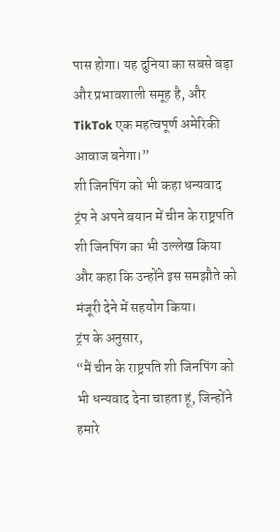पास होगा। यह दुनिया का सबसे बड़ा और प्रभावशाली समूह है, और TikTok एक महत्वपूर्ण अमेरिकी आवाज बनेगा।”
शी जिनपिंग को भी कहा धन्यवाद
ट्रंप ने अपने बयान में चीन के राष्ट्रपति शी जिनपिंग का भी उल्लेख किया और कहा कि उन्होंने इस समझौते को मंजूरी देने में सहयोग किया।
ट्रंप के अनुसार,
“मैं चीन के राष्ट्रपति शी जिनपिंग को भी धन्यवाद देना चाहता हूं, जिन्होंने हमारे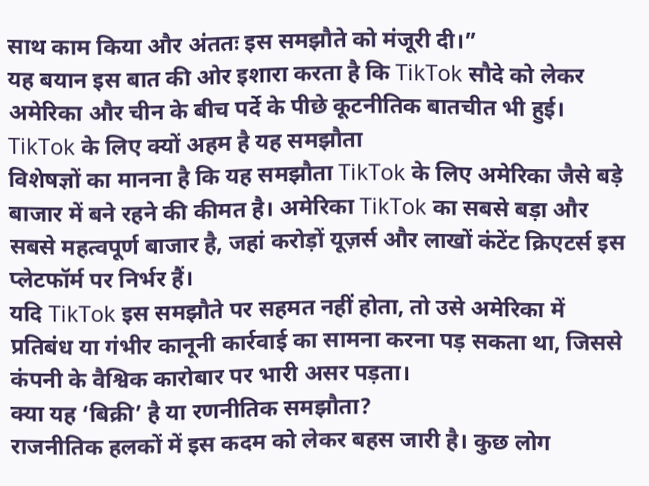साथ काम किया और अंततः इस समझौते को मंजूरी दी।”
यह बयान इस बात की ओर इशारा करता है कि TikTok सौदे को लेकर अमेरिका और चीन के बीच पर्दे के पीछे कूटनीतिक बातचीत भी हुई।
TikTok के लिए क्यों अहम है यह समझौता
विशेषज्ञों का मानना है कि यह समझौता TikTok के लिए अमेरिका जैसे बड़े बाजार में बने रहने की कीमत है। अमेरिका TikTok का सबसे बड़ा और सबसे महत्वपूर्ण बाजार है, जहां करोड़ों यूज़र्स और लाखों कंटेंट क्रिएटर्स इस प्लेटफॉर्म पर निर्भर हैं।
यदि TikTok इस समझौते पर सहमत नहीं होता, तो उसे अमेरिका में प्रतिबंध या गंभीर कानूनी कार्रवाई का सामना करना पड़ सकता था, जिससे कंपनी के वैश्विक कारोबार पर भारी असर पड़ता।
क्या यह ‘बिक्री’ है या रणनीतिक समझौता?
राजनीतिक हलकों में इस कदम को लेकर बहस जारी है। कुछ लोग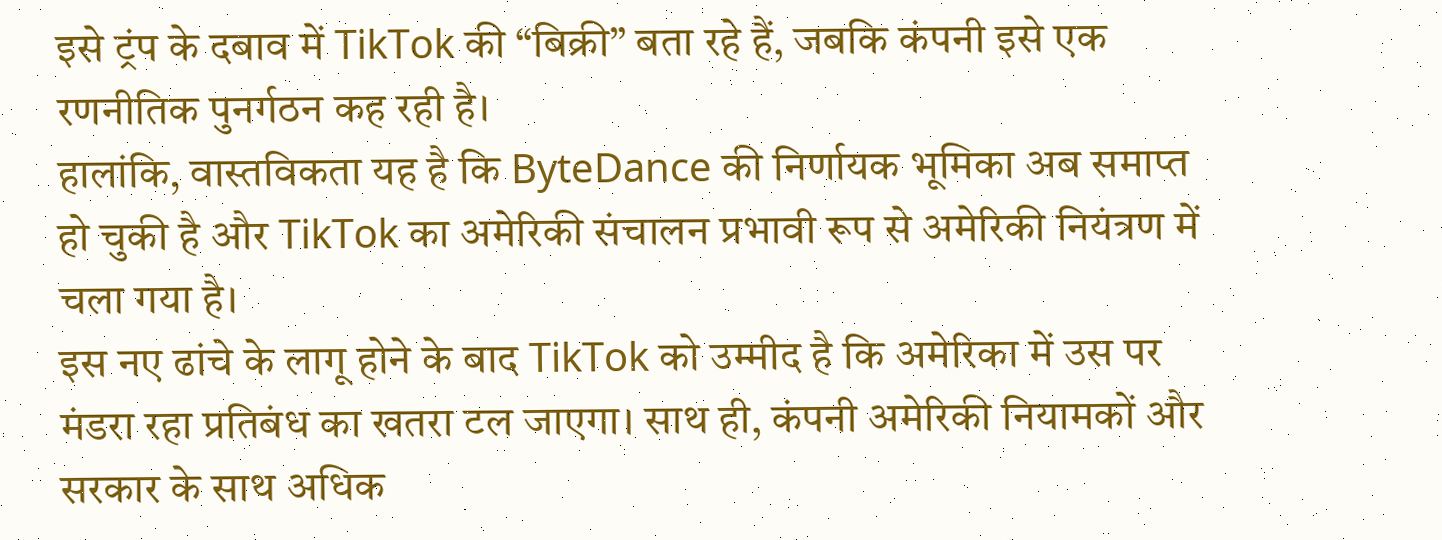इसे ट्रंप के दबाव में TikTok की “बिक्री” बता रहे हैं, जबकि कंपनी इसे एक रणनीतिक पुनर्गठन कह रही है।
हालांकि, वास्तविकता यह है कि ByteDance की निर्णायक भूमिका अब समाप्त हो चुकी है और TikTok का अमेरिकी संचालन प्रभावी रूप से अमेरिकी नियंत्रण में चला गया है।
इस नए ढांचे के लागू होने के बाद TikTok को उम्मीद है कि अमेरिका में उस पर मंडरा रहा प्रतिबंध का खतरा टल जाएगा। साथ ही, कंपनी अमेरिकी नियामकों और सरकार के साथ अधिक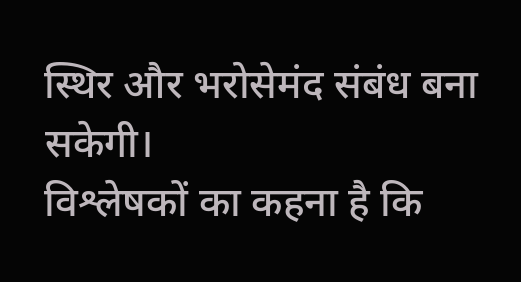स्थिर और भरोसेमंद संबंध बना सकेगी।
विश्लेषकों का कहना है कि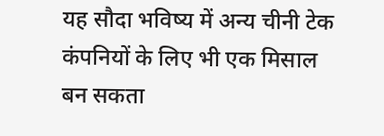यह सौदा भविष्य में अन्य चीनी टेक कंपनियों के लिए भी एक मिसाल बन सकता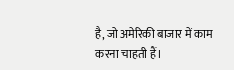है, जो अमेरिकी बाजार में काम करना चाहती हैं।